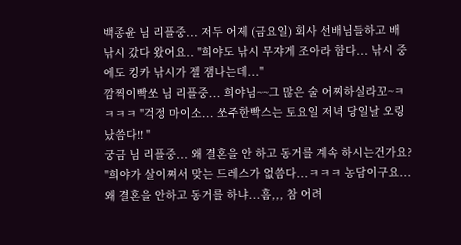백종윤 님 리플중... 저두 어제 (금요일) 회사 선배님들하고 배 낚시 갔다 왔어요.. "희야도 낚시 무쟈게 조아라 함다... 낚시 중에도 킹카 낚시가 젤 잼나는데..."
깜찍이빡쏘 님 리플중... 희야님~~그 많은 술 어찌하실라꼬~ㅋㅋㅋㅋ "걱정 마이소... 쏘주한빡스는 토요일 저녁 당일날 오링났씀다!! "
궁금 님 리플중... 왜 결혼을 안 하고 동거를 계속 하시는건가요? "희야가 살이쪄서 맞는 드레스가 없씀다...ㅋㅋㅋ 농담이구요... 왜 결혼을 안하고 동거를 하냐...흠,,, 참 어려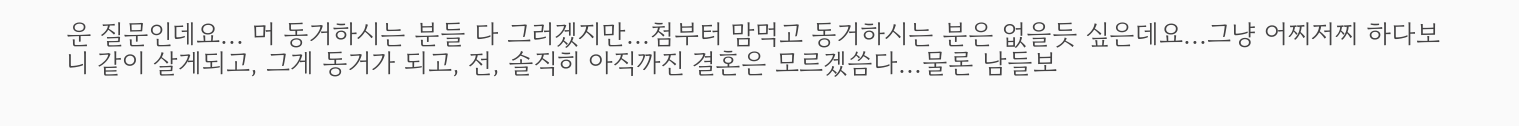운 질문인데요... 머 동거하시는 분들 다 그러겠지만...첨부터 맘먹고 동거하시는 분은 없을듯 싶은데요...그냥 어찌저찌 하다보니 같이 살게되고, 그게 동거가 되고, 전, 솔직히 아직까진 결혼은 모르겠씀다...물론 남들보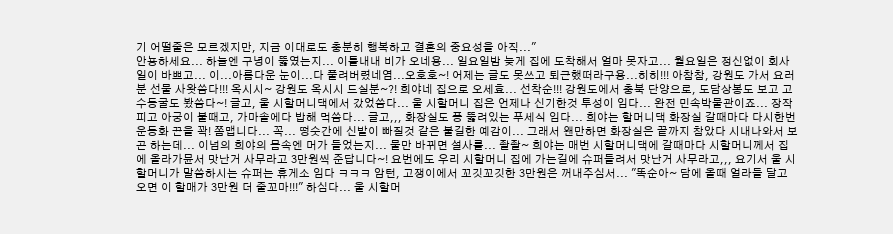기 어떨줄은 모르겠지만, 지금 이대로도 충분히 행복하고 결혼의 중요성을 아직..."
안뇽하세요... 하늘엔 구녕이 뚫였는지... 이틀내내 비가 오네용... 일요일밤 늦게 집에 도착해서 얼마 못자고... 월요일은 정신없이 회사일이 바쁘고... 이...아름다운 눈이...다 풀려버렸네염...오호호~! 어제는 글도 못쓰고 퇴근했떠라구용...히히!!! 아참참, 강원도 가서 요러분 선물 사왓씀다!!! 옥시시~ 강원도 옥시시 드실분~?! 희야네 집으로 오세효... 선착순!!! 강원도에서 충북 단양으로, 도담상봉도 보고 고수동굴도 봤씀다~! 글고, 울 시할머니댁에서 갔었씀다... 울 시할머니 집은 언제나 신기한것 투성이 임다... 완전 민속박물관이죠... 장작피고 아궁이 불때고, 가마솥에다 밥해 먹씀다... 글고,,, 화장실도 퐁 뚫려있는 푸세식 임다... 희야는 할머니댁 화장실 갈때마다 다시한번 운동화 끈을 꽉! 쫌맵니다... 꼭... 떵숫간에 신발이 빠질것 같은 불길한 예감이... 그래서 왠만하면 화장실은 끝까지 참았다 시내나와서 보곤 하는데... 이넘의 희야의 몸속엔 머가 들었는지... 물만 바뀌면 설사를... 좔좔~ 희야는 매번 시할머니댁에 갈때마다 시할머니께서 집에 올라가뮨서 맛난거 사무라고 3만원씩 준답니다~! 요번에도 우리 시할머니 집에 가는길에 슈퍼들려서 맛난거 사무라고,,, 요기서 울 시할머니가 말씀하시는 슈퍼는 휴게소 임다 ㅋㅋㅋ 암턴, 고쟁이에서 꼬깃꼬깃한 3만원은 꺼내주심서... "똑순아~ 담에 올때 얼라들 달고오면 이 할매가 3만원 더 줄꼬마!!!" 하심다... 울 시할머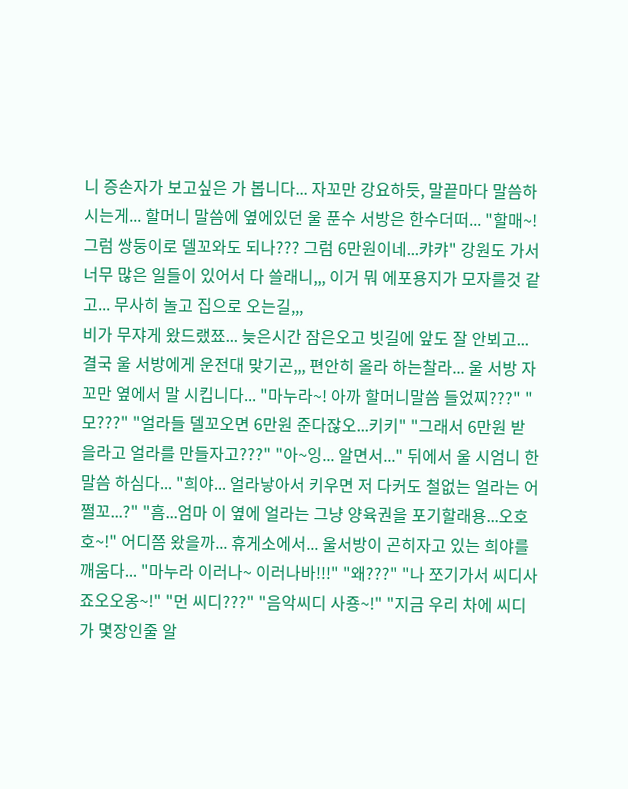니 증손자가 보고싶은 가 봅니다... 자꼬만 강요하듯, 말끝마다 말씀하시는게... 할머니 말씀에 옆에있던 울 푼수 서방은 한수더떠... "할매~! 그럼 쌍둥이로 델꼬와도 되나??? 그럼 6만원이네...캬캬" 강원도 가서 너무 많은 일들이 있어서 다 쓸래니,,, 이거 뭐 에포용지가 모자를것 같고... 무사히 놀고 집으로 오는길,,,
비가 무쟈게 왔드랬쬬... 늦은시간 잠은오고 빗길에 앞도 잘 안뵈고... 결국 울 서방에게 운전대 맞기곤,,, 편안히 올라 하는찰라... 울 서방 자꼬만 옆에서 말 시킵니다... "마누라~! 아까 할머니말씀 들었찌???" "모???" "얼라들 델꼬오면 6만원 준다잖오...키키" "그래서 6만원 받을라고 얼라를 만들자고???" "아~잉... 알면서..." 뒤에서 울 시엄니 한말씀 하심다... "희야... 얼라낳아서 키우면 저 다커도 철없는 얼라는 어쩔꼬...?" "흠...엄마 이 옆에 얼라는 그냥 양육권을 포기할래용...오호호~!" 어디쯤 왔을까... 휴게소에서... 울서방이 곤히자고 있는 희야를 깨움다... "마누라 이러나~ 이러나바!!!" "왜???" "나 쪼기가서 씨디사죠오오옹~!" "먼 씨디???" "음악씨디 사죵~!" "지금 우리 차에 씨디가 몇장인줄 알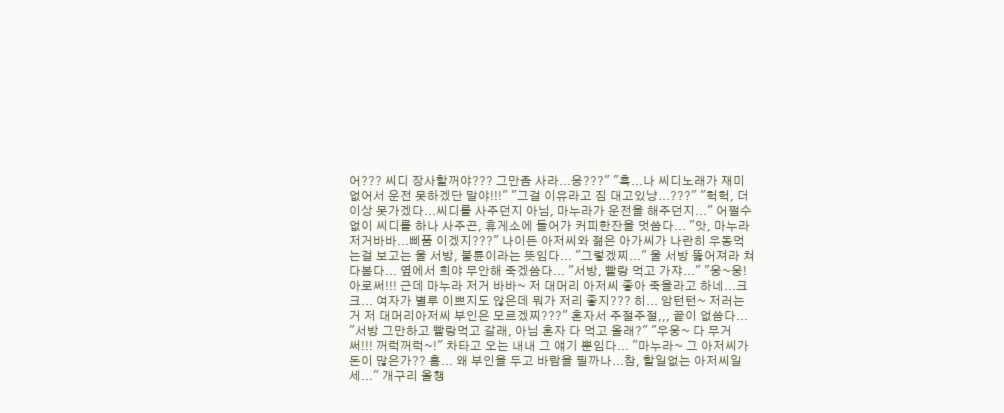어??? 씨디 장사할꺼야??? 그만좀 사라...응???" "흑...나 씨디노래가 재미 없어서 운전 못하겠단 말야!!!" "그걸 이유라고 짐 대고있냥...???" "헉헉, 더이상 못가겠다...씨디를 사주던지 아님, 마누라가 운전을 해주던지..." 어쩔수 없이 씨디를 하나 사주곤, 휴게소에 들어가 커피한잔을 멋씀다... "앗, 마누라 저거바바...삐품 이겠지???" 나이든 아저씨와 젊은 아가씨가 나란히 우동먹는걸 보고는 울 서방, 불륜이라는 뜻임다... "그렇겠찌..." 울 서방 뚫어져라 쳐다봄다... 옆에서 희야 무안해 죽겠씀다... "서방, 빨랑 먹고 가쟈..." "웅~웅! 아로써!!! 근데 마누라 저거 바바~ 저 대머리 아저씨 좋아 죽을라고 하네...크크... 여자가 별루 이쁘지도 않은데 뭐가 저리 좋지??? 히... 암턴턴~ 저러는거 저 대머리아저씨 부인은 모르겠찌???" 혼자서 주절주절,,, 끝이 없씀다... "서방 그만하고 빨랑먹고 갈래, 아님 혼자 다 먹고 올래?" "우웅~ 다 무거써!!! 꺼럭꺼럭~!" 차타고 오는 내내 그 얘기 뿐임다... "마누라~ 그 아저씨가 돈이 많은가?? 흠... 왜 부인을 두고 바람을 필까나...참, 할일없는 아저씨일세..." 개구리 올챙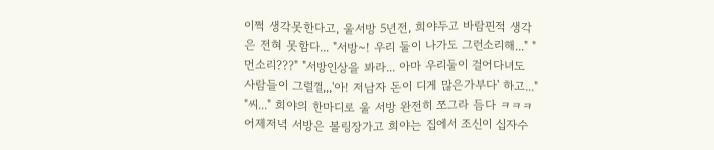이쩍 생각못한다고, 울서방 5년전, 희야두고 바람핀적 생각은 전혀 못함다... "서방~! 우리 둘이 나가도 그런소리해..." "먼소리???" "서방인상을 봐라... 아마 우리둘이 걸어다녀도 사람들이 그럴껄,,,'아! 저남자 돈이 디게 많은가부다' 하고..." "씨..." 희야의 한마디로 울 서방 완전히 쪼그라 듬다 ㅋㅋㅋ
어제저녁 서방은 볼링장가고 희야는 집에서 조신이 십자수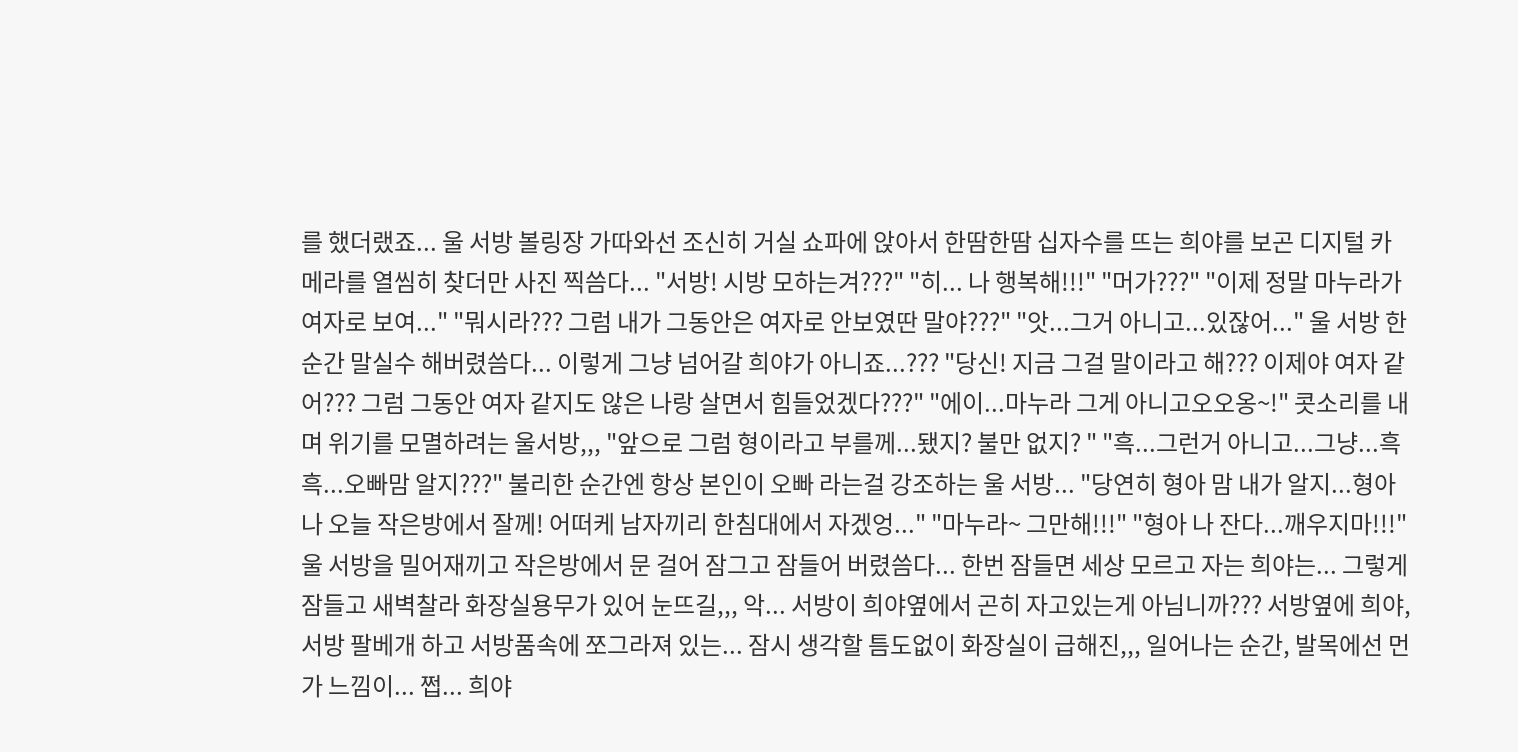를 했더랬죠... 울 서방 볼링장 가따와선 조신히 거실 쇼파에 앉아서 한땀한땀 십자수를 뜨는 희야를 보곤 디지털 카메라를 열씸히 찾더만 사진 찍씀다... "서방! 시방 모하는겨???" "히... 나 행복해!!!" "머가???" "이제 정말 마누라가 여자로 보여..." "뭐시라??? 그럼 내가 그동안은 여자로 안보였딴 말야???" "앗...그거 아니고...있잖어..." 울 서방 한순간 말실수 해버렸씀다... 이렇게 그냥 넘어갈 희야가 아니죠...??? "당신! 지금 그걸 말이라고 해??? 이제야 여자 같어??? 그럼 그동안 여자 같지도 않은 나랑 살면서 힘들었겠다???" "에이...마누라 그게 아니고오오옹~!" 콧소리를 내며 위기를 모멸하려는 울서방,,, "앞으로 그럼 형이라고 부를께...됐지? 불만 없지? " "흑...그런거 아니고...그냥...흑흑...오빠맘 알지???" 불리한 순간엔 항상 본인이 오빠 라는걸 강조하는 울 서방... "당연히 형아 맘 내가 알지...형아 나 오늘 작은방에서 잘께! 어떠케 남자끼리 한침대에서 자겠엉..." "마누라~ 그만해!!!" "형아 나 잔다...깨우지마!!!" 울 서방을 밀어재끼고 작은방에서 문 걸어 잠그고 잠들어 버렸씀다... 한번 잠들면 세상 모르고 자는 희야는... 그렇게 잠들고 새벽찰라 화장실용무가 있어 눈뜨길,,, 악... 서방이 희야옆에서 곤히 자고있는게 아님니까??? 서방옆에 희야, 서방 팔베개 하고 서방품속에 쪼그라져 있는... 잠시 생각할 틈도없이 화장실이 급해진,,, 일어나는 순간, 발목에선 먼가 느낌이... 쩝... 희야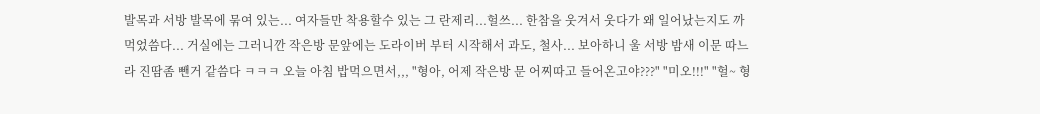발목과 서방 발목에 묶여 있는... 여자들만 착용할수 있는 그 란제리...헐쓰... 한참을 웃겨서 웃다가 왜 일어났는지도 까먹었씀다... 거실에는 그러니깐 작은방 문앞에는 도라이버 부터 시작해서 과도, 철사... 보아하니 울 서방 밤새 이문 따느라 진땀좀 뺀거 같씀다 ㅋㅋㅋ 오늘 아침 밥먹으면서,,, "형아, 어제 작은방 문 어찌따고 들어온고야???" "미오!!!" "헐~ 형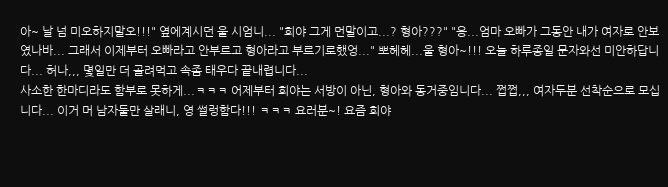아~ 날 넘 미오하지말오!!!" 옆에계시던 울 시엄니... "희야 그게 먼말이고...? 형아???" "응...엄마 오빠가 그동안 내가 여자로 안보였나바... 그래서 이제부터 오빠라고 안부르고 형아라고 부르기로했엉..." 뽀헤헤...울 형아~!!! 오늘 하루종일 문자와선 미안하답니다... 허나,,, 몇일만 더 골려먹고 속좀 태우다 끝내렵니다...
사소한 한마디라도 함부로 못하게...ㅋㅋㅋ 어제부터 희야는 서방이 아닌, 형아와 동거중임니다... 쩝쩝,,, 여자두분 선착순으로 모십니다... 이거 머 남자둘만 살래니, 영 썰렁함다!!! ㅋㅋㅋ 요러분~! 요즘 희야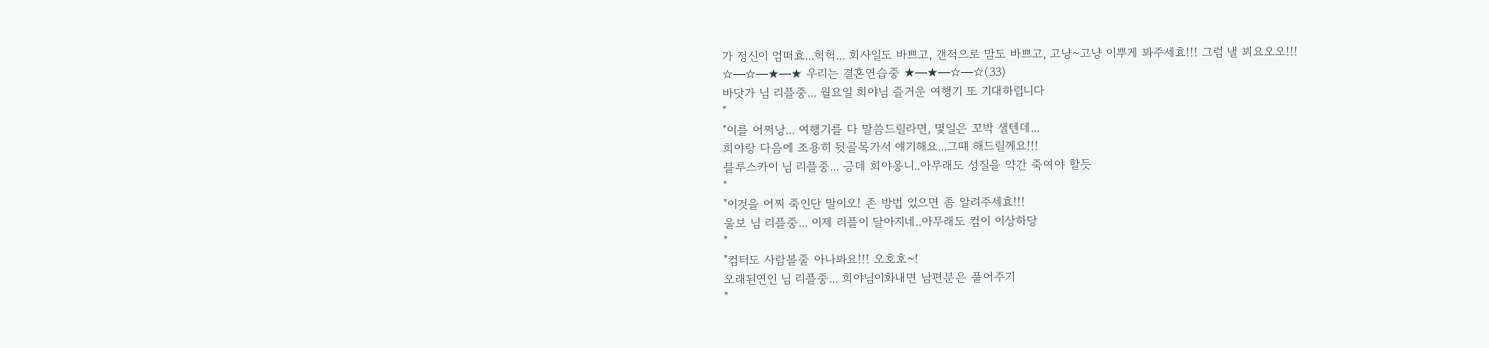가 정신이 엄떠효...헉헉... 회사일도 바쁘고, 갠적으로 맘도 바쁘고, 고냥~고냥 이뿌게 봐주세효!!! 그럼 낼 뵈요오오!!!
☆━☆━★━★ 우리는 결혼연습중 ★━★━☆━☆(33)
바닷가 님 리플중... 월요일 희야님 즐거운 여행기 또 기대하렵니다
"
"이를 어쩌낭... 여행기를 다 말씀드릴라면, 몇일은 꼬박 샐텐데...
희야랑 다음에 조용히 뒷골목가서 얘기해요...그떄 해드릴께요!!!
블루스카이 님 리플중... 긍데 희야옹니..아무래도 성질을 약간 죽여야 할듯
"
"이것을 어찌 죽인단 말이오! 존 방법 있으면 좀 알려주세효!!!
울보 님 리플중... 이제 리플이 달아지네..아무래도 컴이 이상하당
"
"컴터도 사람볼줄 아나봐요!!! 오호호~!
오래된연인 님 리플중... 희야님이화내면 남편분은 풀어주기
"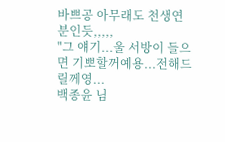바쁘공 아무래도 천생연분인듯,,,,,
"그 얘기...울 서방이 들으면 기뽀할꺼예용...전해드릴께영...
백종윤 님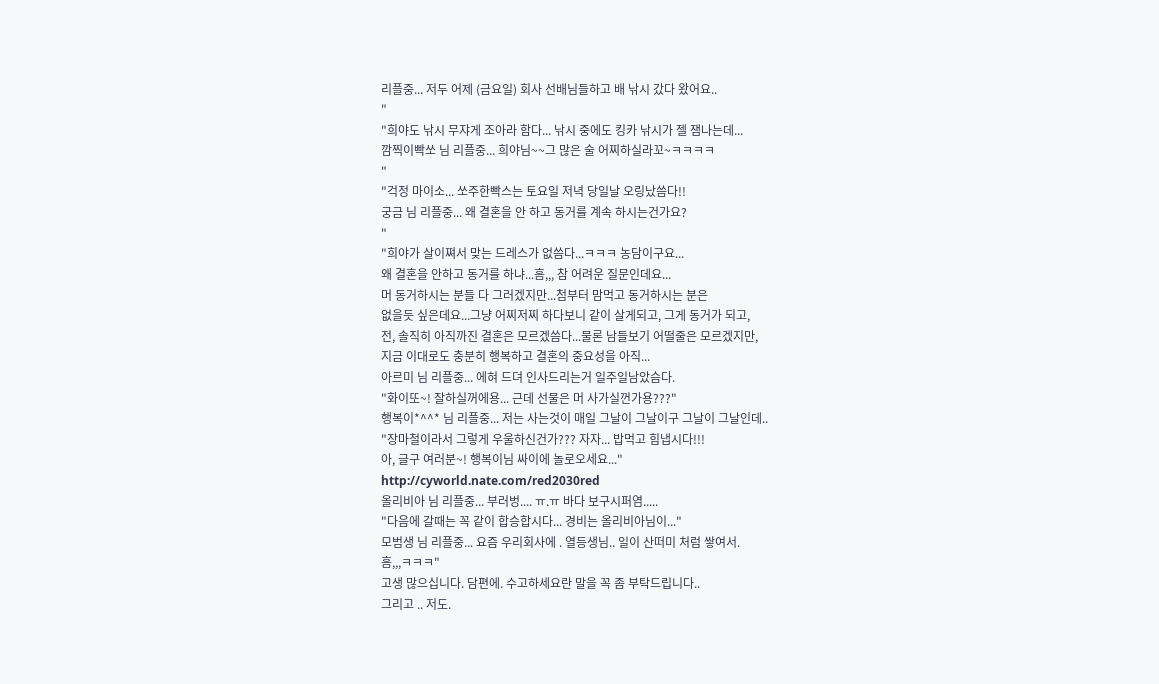리플중... 저두 어제 (금요일) 회사 선배님들하고 배 낚시 갔다 왔어요..
"
"희야도 낚시 무쟈게 조아라 함다... 낚시 중에도 킹카 낚시가 젤 잼나는데...
깜찍이빡쏘 님 리플중... 희야님~~그 많은 술 어찌하실라꼬~ㅋㅋㅋㅋ
"
"걱정 마이소... 쏘주한빡스는 토요일 저녁 당일날 오링났씀다!!
궁금 님 리플중... 왜 결혼을 안 하고 동거를 계속 하시는건가요?
"
"희야가 살이쪄서 맞는 드레스가 없씀다...ㅋㅋㅋ 농담이구요...
왜 결혼을 안하고 동거를 하냐...흠,,, 참 어려운 질문인데요...
머 동거하시는 분들 다 그러겠지만...첨부터 맘먹고 동거하시는 분은
없을듯 싶은데요...그냥 어찌저찌 하다보니 같이 살게되고, 그게 동거가 되고,
전, 솔직히 아직까진 결혼은 모르겠씀다...물론 남들보기 어떨줄은 모르겠지만,
지금 이대로도 충분히 행복하고 결혼의 중요성을 아직...
아르미 님 리플중... 에혀 드뎌 인사드리는거 일주일남았슴다.
"화이또~! 잘하실꺼에용... 근데 선물은 머 사가실껀가용???"
행복이*^^* 님 리플중... 저는 사는것이 매일 그날이 그날이구 그날이 그날인데..
"장마철이라서 그렇게 우울하신건가??? 자자... 밥먹고 힘냅시다!!!
아, 글구 여러분~! 행복이님 싸이에 놀로오세요..."
http://cyworld.nate.com/red2030red
올리비아 님 리플중... 부러벙.... ㅠ.ㅠ 바다 보구시퍼염.....
"다음에 갈때는 꼭 같이 합승합시다... 경비는 올리비아님이..."
모범생 님 리플중... 요즘 우리회사에 . 열등생님.. 일이 산떠미 처럼 쌓여서.
흠,,,ㅋㅋㅋ"
고생 많으십니다. 담편에. 수고하세요란 말을 꼭 좀 부탁드립니다..
그리고 .. 저도.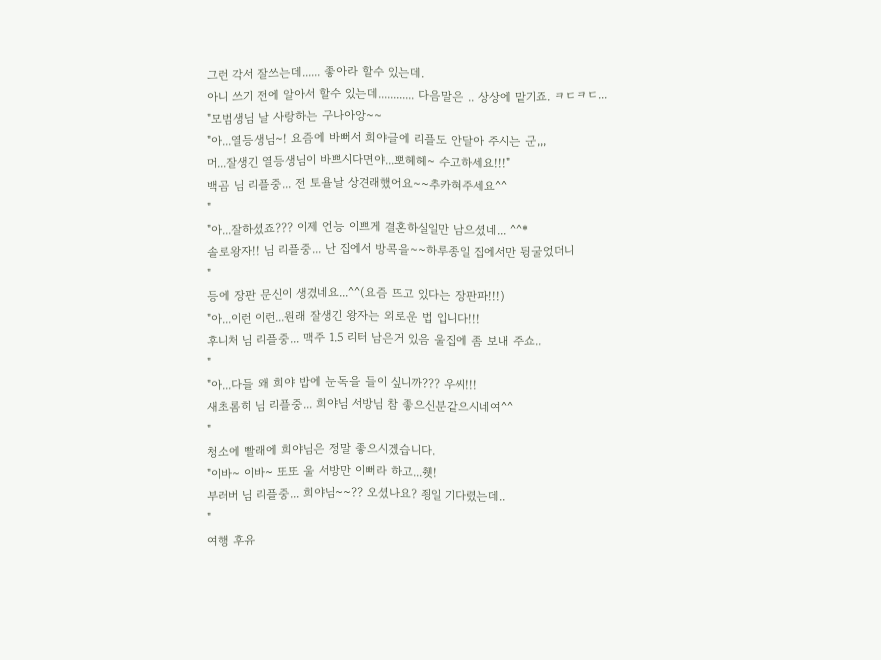그런 각서 잘쓰는데...... 좋아라 할수 있는데.
아니 쓰기 전에 알아서 할수 있는데............ 다음말은 .. 상상에 맡기죠. ㅋㄷㅋㄷ...
"모범생님 날 사랑하는 구나아앙~~
"아...열등생님~! 요즘에 바뻐서 희야글에 리플도 안달아 주시는 군,,,
머...잘생긴 열등생님이 바쁘시다면야...뽀헤헤~ 수고하세요!!!"
백곰 님 리플중... 전 토욜날 상견래했어요~~추카혀주세요^^
"
"아...잘하셨죠??? 이제 언능 이쁘게 결혼하실일만 남으셨네... ^^*
솔로왕자!! 님 리플중... 난 집에서 방콕을~~하루종일 집에서만 뒹굴었더니
"
등에 장판 문신이 생겼네요...^^(요즘 뜨고 있다는 장판파!!!)
"아...이런 이런...원래 잘생긴 왕자는 외로운 법 입니다!!!
후니처 님 리플중... 맥주 1.5 리터 남은거 있음 울집에 좀 보내 주쇼..
"
"아...다들 왜 희야 밥에 눈독을 들이 싶니까??? 우씨!!!
새초롬히 님 리플중... 희야님 서방님 참 좋으신분같으시네여^^
"
청소에 빨래에 희야님은 정말 좋으시겠습니다.
"이바~ 이바~ 또또 울 서방만 이뻐라 하고...췟!
부러버 님 리플중... 희야님~~?? 오셨나요? 죙일 기다렸는데..
"
여행 후유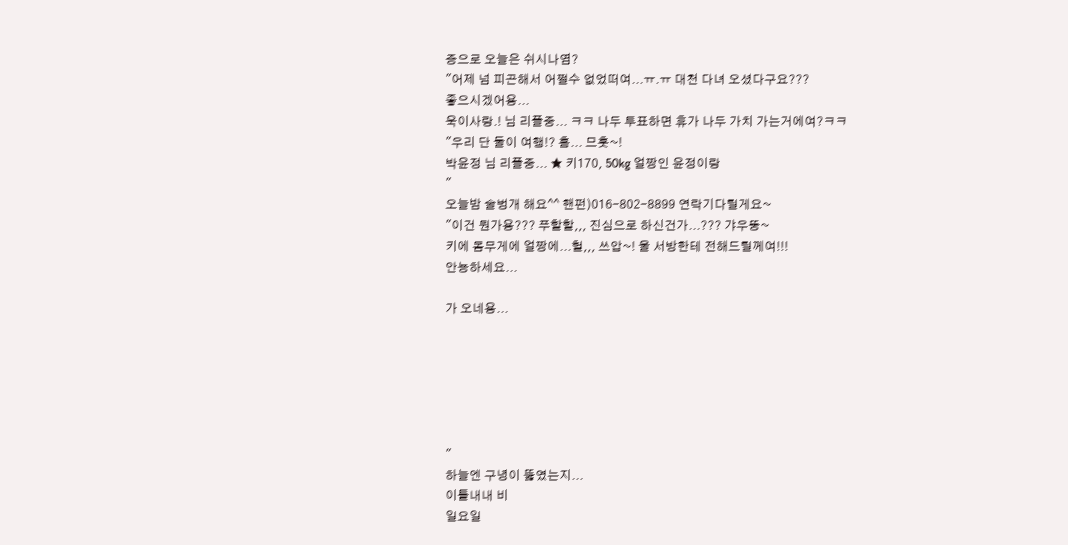증으로 오늘은 쉬시나염?
"어제 넘 피곤해서 어쩔수 없었떠여...ㅠ.ㅠ 대천 다녀 오셨다구요???
좋으시겠어용...
욱이사랑.! 님 리플중... ㅋㅋ 나두 투표하면 휴가 나두 가치 가는거에여?ㅋㅋ
"우리 단 둘이 여행!? 흠... 므훗~!
박윤정 님 리플중... ★ 키170, 50kg 얼짱인 윤정이랑
"
오늘밤 술벙개 해요^^ 핸펀)016-802-8899 연락기다릴게요~
"이건 뭔가용??? 푸할할,,, 진심으로 하신건가...??? 갸우뚱~
키에 몸무게에 얼짱에...헐,,, 쓰압~! 울 서방한테 전해드릴께여!!!
안뇽하세요...

가 오네용...






"
하늘엔 구녕이 뚫였는지...
이틀내내 비
일요일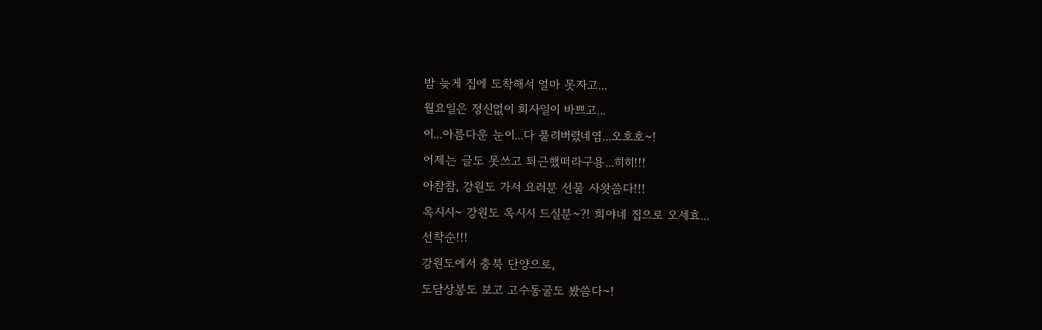밤 늦게 집에 도착해서 얼마 못자고...
월요일은 정신없이 회사일이 바쁘고...
이...아름다운 눈이...다 풀려버렸네염...오호호~!
어제는 글도 못쓰고 퇴근했떠라구용...히히!!!
아참참, 강원도 가서 요러분 선물 사왓씀다!!!
옥시시~ 강원도 옥시시 드실분~?! 희야네 집으로 오세효...
선착순!!!
강원도에서 충북 단양으로,
도담상봉도 보고 고수동굴도 봤씀다~!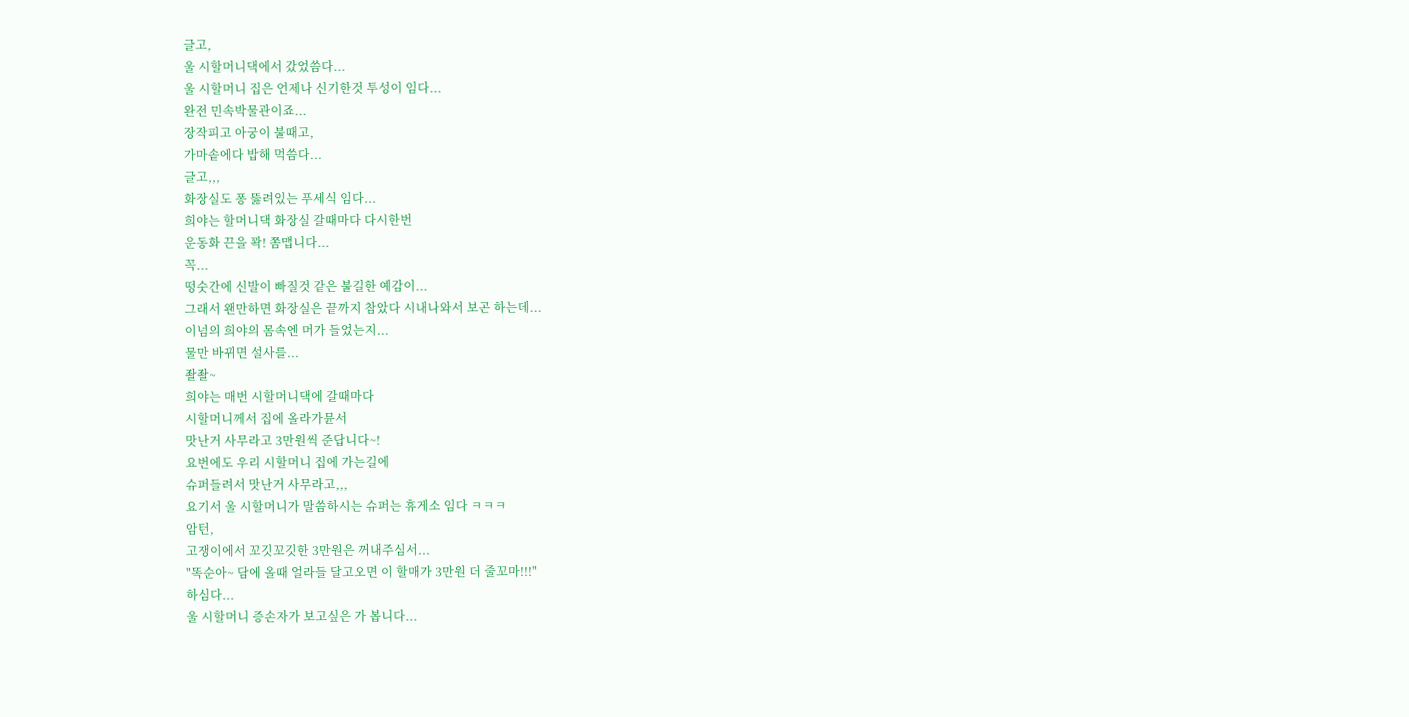글고,
울 시할머니댁에서 갔었씀다...
울 시할머니 집은 언제나 신기한것 투성이 임다...
완전 민속박물관이죠...
장작피고 아궁이 불때고,
가마솥에다 밥해 먹씀다...
글고,,,
화장실도 퐁 뚫려있는 푸세식 임다...
희야는 할머니댁 화장실 갈때마다 다시한번
운동화 끈을 꽉! 쫌맵니다...
꼭...
떵숫간에 신발이 빠질것 같은 불길한 예감이...
그래서 왠만하면 화장실은 끝까지 참았다 시내나와서 보곤 하는데...
이넘의 희야의 몸속엔 머가 들었는지...
물만 바뀌면 설사를...
좔좔~
희야는 매번 시할머니댁에 갈때마다
시할머니께서 집에 올라가뮨서
맛난거 사무라고 3만원씩 준답니다~!
요번에도 우리 시할머니 집에 가는길에
슈퍼들려서 맛난거 사무라고,,,
요기서 울 시할머니가 말씀하시는 슈퍼는 휴게소 임다 ㅋㅋㅋ
암턴,
고쟁이에서 꼬깃꼬깃한 3만원은 꺼내주심서...
"똑순아~ 담에 올때 얼라들 달고오면 이 할매가 3만원 더 줄꼬마!!!"
하심다...
울 시할머니 증손자가 보고싶은 가 봅니다...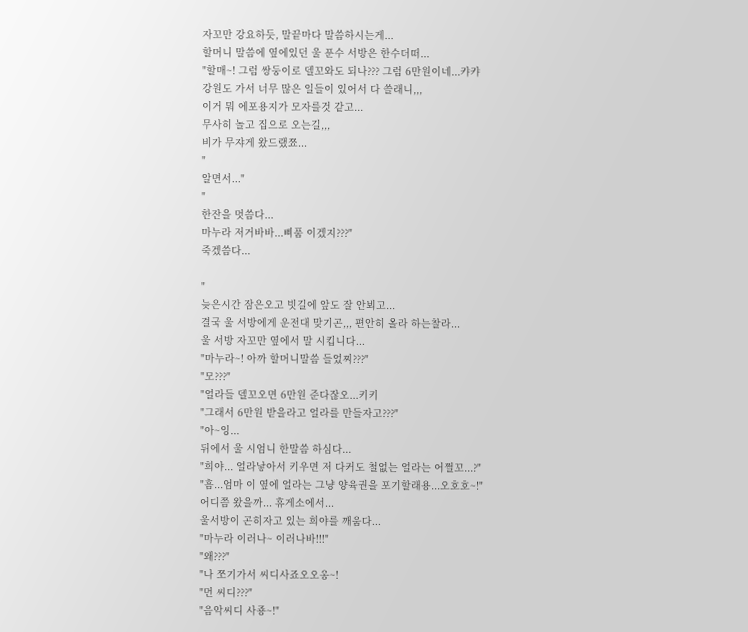자꼬만 강요하듯, 말끝마다 말씀하시는게...
할머니 말씀에 옆에있던 울 푼수 서방은 한수더떠...
"할매~! 그럼 쌍둥이로 델꼬와도 되나??? 그럼 6만원이네...캬캬
강원도 가서 너무 많은 일들이 있어서 다 쓸래니,,,
이거 뭐 에포용지가 모자를것 같고...
무사히 놀고 집으로 오는길,,,
비가 무쟈게 왔드랬쬬...
"
알면서..."
"
한잔을 멋씀다...
마누라 저거바바...삐품 이겠지???"
죽겠씀다...

"
늦은시간 잠은오고 빗길에 앞도 잘 안뵈고...
결국 울 서방에게 운전대 맞기곤,,, 편안히 올라 하는찰라...
울 서방 자꼬만 옆에서 말 시킵니다...
"마누라~! 아까 할머니말씀 들었찌???"
"모???"
"얼라들 델꼬오면 6만원 준다잖오...키키
"그래서 6만원 받을라고 얼라를 만들자고???"
"아~잉...
뒤에서 울 시엄니 한말씀 하심다...
"희야... 얼라낳아서 키우면 저 다커도 철없는 얼라는 어쩔꼬...?"
"흠...엄마 이 옆에 얼라는 그냥 양육권을 포기할래용...오호호~!"
어디쯤 왔을까... 휴게소에서...
울서방이 곤히자고 있는 희야를 깨움다...
"마누라 이러나~ 이러나바!!!"
"왜???"
"나 쪼기가서 씨디사죠오오옹~!
"먼 씨디???"
"음악씨디 사죵~!"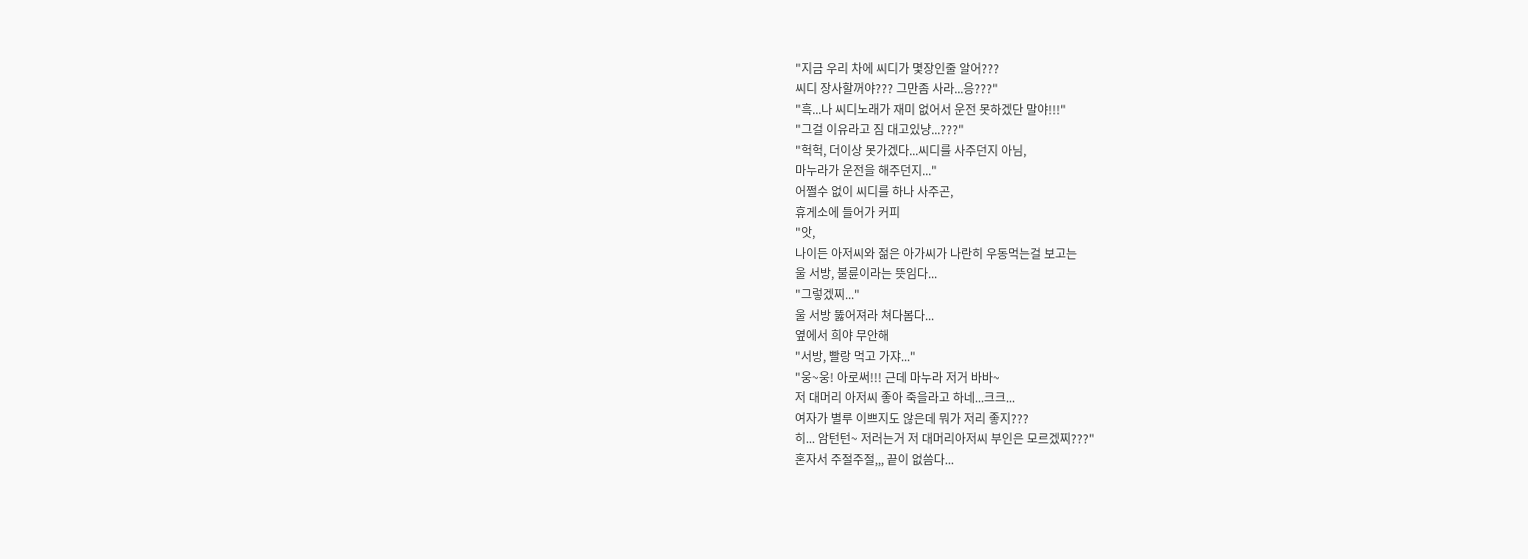"지금 우리 차에 씨디가 몇장인줄 알어???
씨디 장사할꺼야??? 그만좀 사라...응???"
"흑...나 씨디노래가 재미 없어서 운전 못하겠단 말야!!!"
"그걸 이유라고 짐 대고있냥...???"
"헉헉, 더이상 못가겠다...씨디를 사주던지 아님,
마누라가 운전을 해주던지..."
어쩔수 없이 씨디를 하나 사주곤,
휴게소에 들어가 커피
"앗,
나이든 아저씨와 젊은 아가씨가 나란히 우동먹는걸 보고는
울 서방, 불륜이라는 뜻임다...
"그렇겠찌..."
울 서방 뚫어져라 쳐다봄다...
옆에서 희야 무안해
"서방, 빨랑 먹고 가쟈..."
"웅~웅! 아로써!!! 근데 마누라 저거 바바~
저 대머리 아저씨 좋아 죽을라고 하네...크크...
여자가 별루 이쁘지도 않은데 뭐가 저리 좋지???
히... 암턴턴~ 저러는거 저 대머리아저씨 부인은 모르겠찌???"
혼자서 주절주절,,, 끝이 없씀다...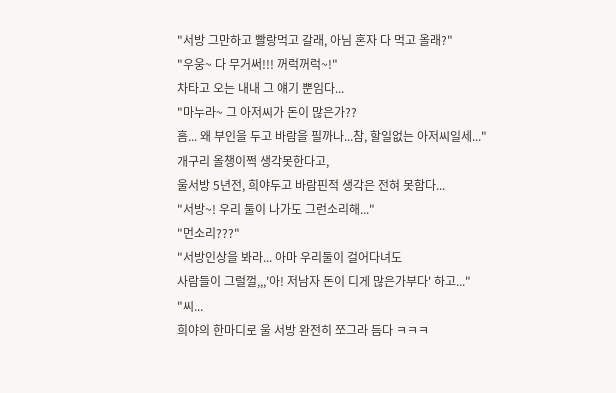"서방 그만하고 빨랑먹고 갈래, 아님 혼자 다 먹고 올래?"
"우웅~ 다 무거써!!! 꺼럭꺼럭~!"
차타고 오는 내내 그 얘기 뿐임다...
"마누라~ 그 아저씨가 돈이 많은가??
흠... 왜 부인을 두고 바람을 필까나...참, 할일없는 아저씨일세..."
개구리 올챙이쩍 생각못한다고,
울서방 5년전, 희야두고 바람핀적 생각은 전혀 못함다...
"서방~! 우리 둘이 나가도 그런소리해..."
"먼소리???"
"서방인상을 봐라... 아마 우리둘이 걸어다녀도
사람들이 그럴껄,,,'아! 저남자 돈이 디게 많은가부다' 하고..."
"씨...
희야의 한마디로 울 서방 완전히 쪼그라 듬다 ㅋㅋㅋ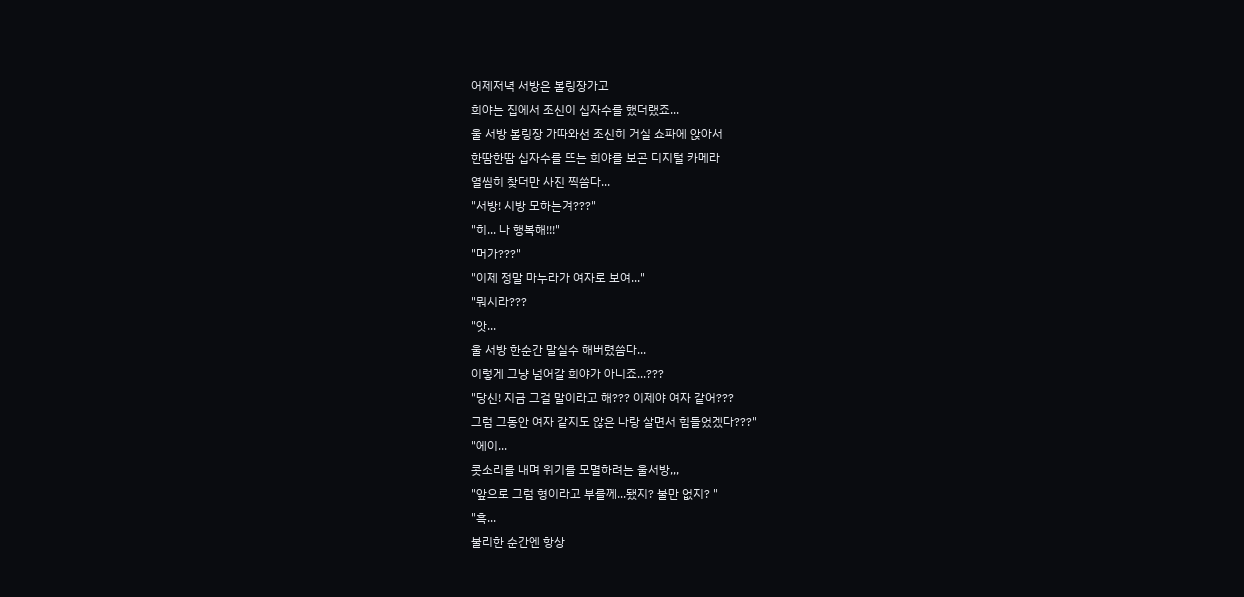어제저녁 서방은 볼링장가고
희야는 집에서 조신이 십자수를 했더랬죠...
울 서방 볼링장 가따와선 조신히 거실 쇼파에 앉아서
한땀한땀 십자수를 뜨는 희야를 보곤 디지털 카메라
열씸히 찾더만 사진 찍씀다...
"서방! 시방 모하는겨???"
"히... 나 행복해!!!"
"머가???"
"이제 정말 마누라가 여자로 보여..."
"뭐시라???
"앗...
울 서방 한순간 말실수 해버렸씀다...
이렇게 그냥 넘어갈 희야가 아니죠...???
"당신! 지금 그걸 말이라고 해??? 이제야 여자 같어???
그럼 그동안 여자 같지도 않은 나랑 살면서 힘들었겠다???"
"에이...
콧소리를 내며 위기를 모멸하려는 울서방,,,
"앞으로 그럼 형이라고 부를께...됐지? 불만 없지? "
"흑...
불리한 순간엔 항상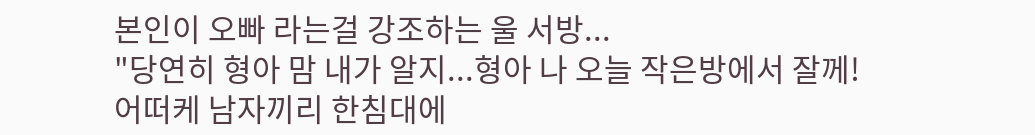본인이 오빠 라는걸 강조하는 울 서방...
"당연히 형아 맘 내가 알지...형아 나 오늘 작은방에서 잘께!
어떠케 남자끼리 한침대에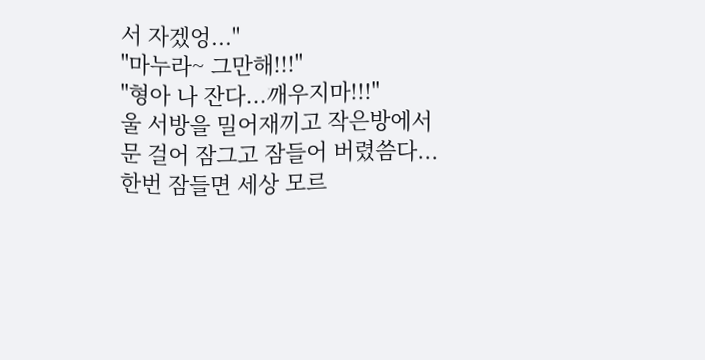서 자겠엉..."
"마누라~ 그만해!!!"
"형아 나 잔다...깨우지마!!!"
울 서방을 밀어재끼고 작은방에서
문 걸어 잠그고 잠들어 버렸씀다...
한번 잠들면 세상 모르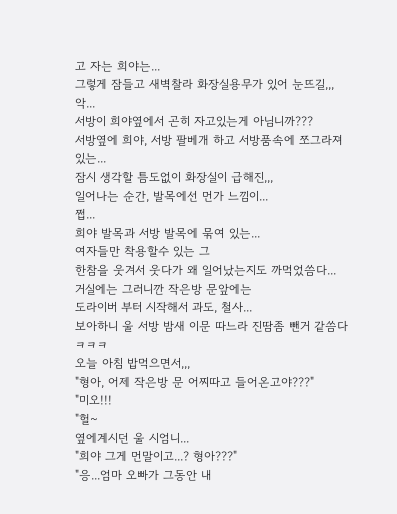고 자는 희야는...
그렇게 잠들고 새벽찰라 화장실용무가 있어 눈뜨길,,,
악...
서방이 희야옆에서 곤히 자고있는게 아님니까???
서방옆에 희야, 서방 팔베개 하고 서방품속에 쪼그라져 있는...
잠시 생각할 틈도없이 화장실이 급해진,,,
일어나는 순간, 발목에선 먼가 느낌이...
쩝...
희야 발목과 서방 발목에 묶여 있는...
여자들만 착용할수 있는 그
한참을 웃겨서 웃다가 왜 일어났는지도 까먹었씀다...
거실에는 그러니깐 작은방 문앞에는
도라이버 부터 시작해서 과도, 철사...
보아하니 울 서방 밤새 이문 따느라 진땀좀 뺀거 같씀다 ㅋㅋㅋ
오늘 아침 밥먹으면서,,,
"형아, 어제 작은방 문 어찌따고 들어온고야???"
"미오!!!
"헐~
옆에계시던 울 시엄니...
"희야 그게 먼말이고...? 형아???"
"응...엄마 오빠가 그동안 내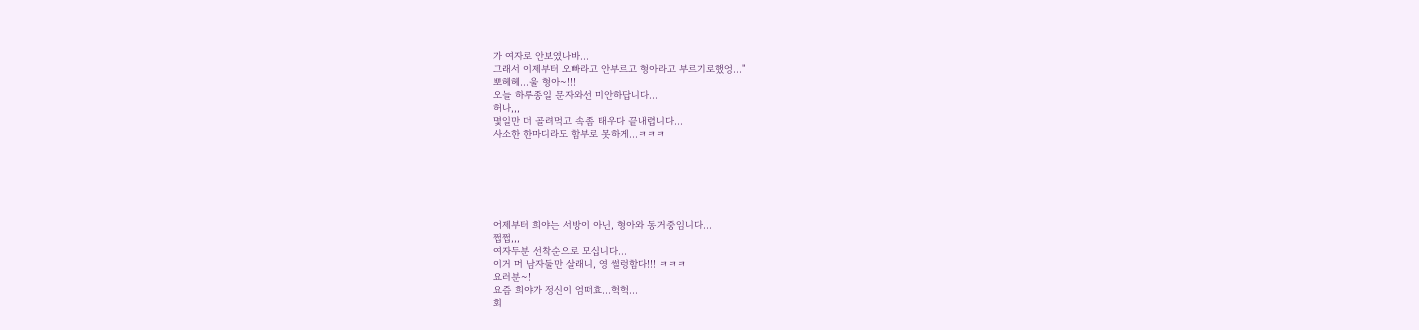가 여자로 안보였나바...
그래서 이제부터 오빠라고 안부르고 형아라고 부르기로했엉..."
뽀헤헤...울 형아~!!!
오늘 하루종일 문자와선 미안하답니다...
허나,,,
몇일만 더 골려먹고 속좀 태우다 끝내렵니다...
사소한 한마디라도 함부로 못하게...ㅋㅋㅋ






어제부터 희야는 서방이 아닌, 형아와 동거중임니다...
쩝쩝,,,
여자두분 선착순으로 모십니다...
이거 머 남자둘만 살래니, 영 썰렁함다!!! ㅋㅋㅋ
요러분~!
요즘 희야가 정신이 엄떠효...헉헉...
회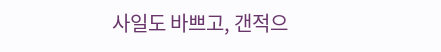사일도 바쁘고, 갠적으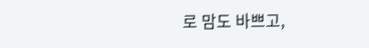로 맘도 바쁘고,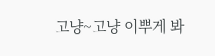고냥~고냥 이뿌게 봐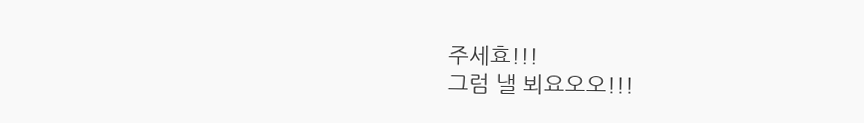주세효!!!
그럼 낼 뵈요오오!!!